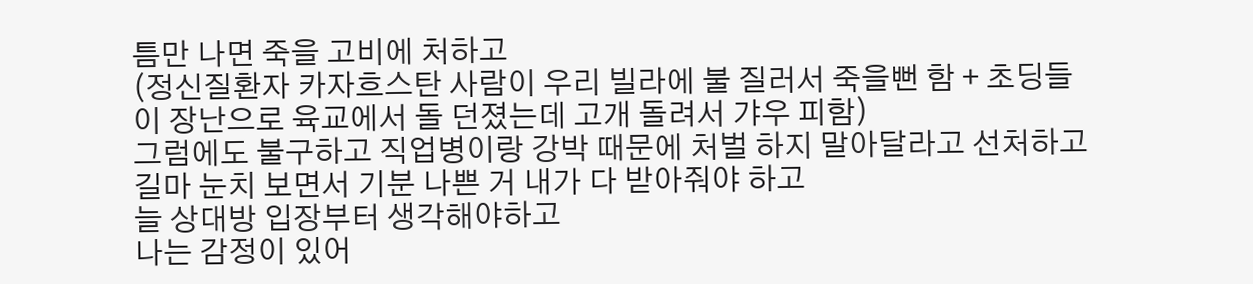틈만 나면 죽을 고비에 처하고
(정신질환자 카자흐스탄 사람이 우리 빌라에 불 질러서 죽을뻔 함 + 초딩들이 장난으로 육교에서 돌 던졌는데 고개 돌려서 갸우 피함)
그럼에도 불구하고 직업병이랑 강박 때문에 처벌 하지 말아달라고 선처하고
길마 눈치 보면서 기분 나쁜 거 내가 다 받아줘야 하고
늘 상대방 입장부터 생각해야하고
나는 감정이 있어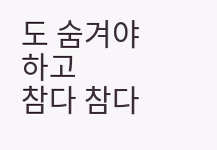도 숨겨야 하고
참다 참다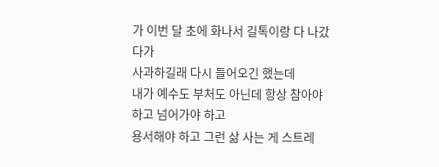가 이번 달 초에 화나서 길톡이랑 다 나갔다가
사과하길래 다시 들어오긴 했는데
내가 예수도 부처도 아닌데 항상 참아야하고 넘어가야 하고
용서해야 하고 그런 삶 사는 게 스트레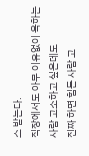스 받는다.
직장에서도 아무 이유없이 욕하는 사람 고소하고 싶은데도
진짜 하면 힘든 사람 고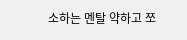소하는 멘탈 약하고 쪼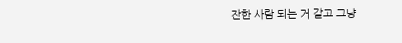잔한 사람 되는 거 같고 그냥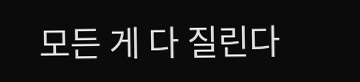모든 게 다 질린다